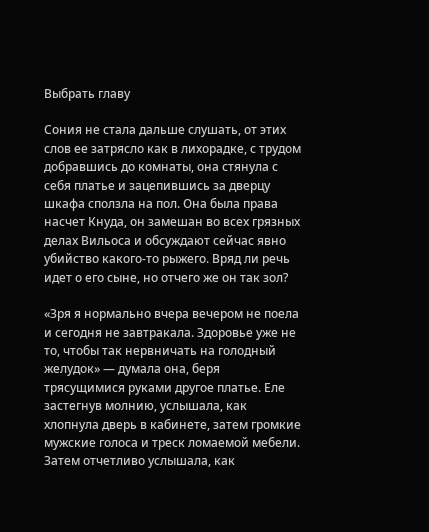Выбрать главу

Сония не стала дальше слушать, от этих слов ее затрясло как в лихорадке, с трудом добравшись до комнаты, она стянула с себя платье и зацепившись за дверцу шкафа сползла на пол. Она была права насчет Кнуда, он замешан во всех грязных делах Вильоса и обсуждают сейчас явно убийство какого-то рыжего. Вряд ли речь идет о его сыне, но отчего же он так зол?

«Зря я нормально вчера вечером не поела и сегодня не завтракала. Здоровье уже не то, чтобы так нервничать на голодный желудок» — думала она, беря трясущимися руками другое платье. Еле застегнув молнию, услышала, как хлопнула дверь в кабинете, затем громкие мужские голоса и треск ломаемой мебели. Затем отчетливо услышала, как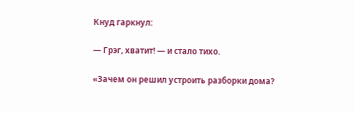Кнуд гаркнул:

— Грэг, хватит! — и стало тихо.

«Зачем он решил устроить разборки дома?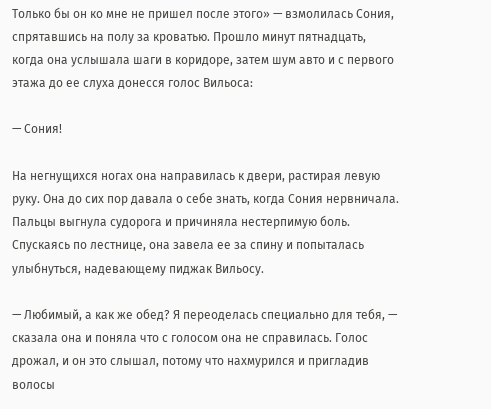Только бы он ко мне не пришел после этого» — взмолилась Сония, спрятавшись на полу за кроватью. Прошло минут пятнадцать, когда она услышала шаги в коридоре, затем шум авто и с первого этажа до ее слуха донесся голос Вильоса:

— Сония!

На негнущихся ногах она направилась к двери, растирая левую руку. Она до сих пор давала о себе знать, когда Сония нервничала. Пальцы выгнула судорога и причиняла нестерпимую боль. Спускаясь по лестнице, она завела ее за спину и попыталась улыбнуться, надевающему пиджак Вильосу.

— Любимый, а как же обед? Я переоделась специально для тебя, — сказала она и поняла что с голосом она не справилась. Голос дрожал, и он это слышал, потому что нахмурился и пригладив волосы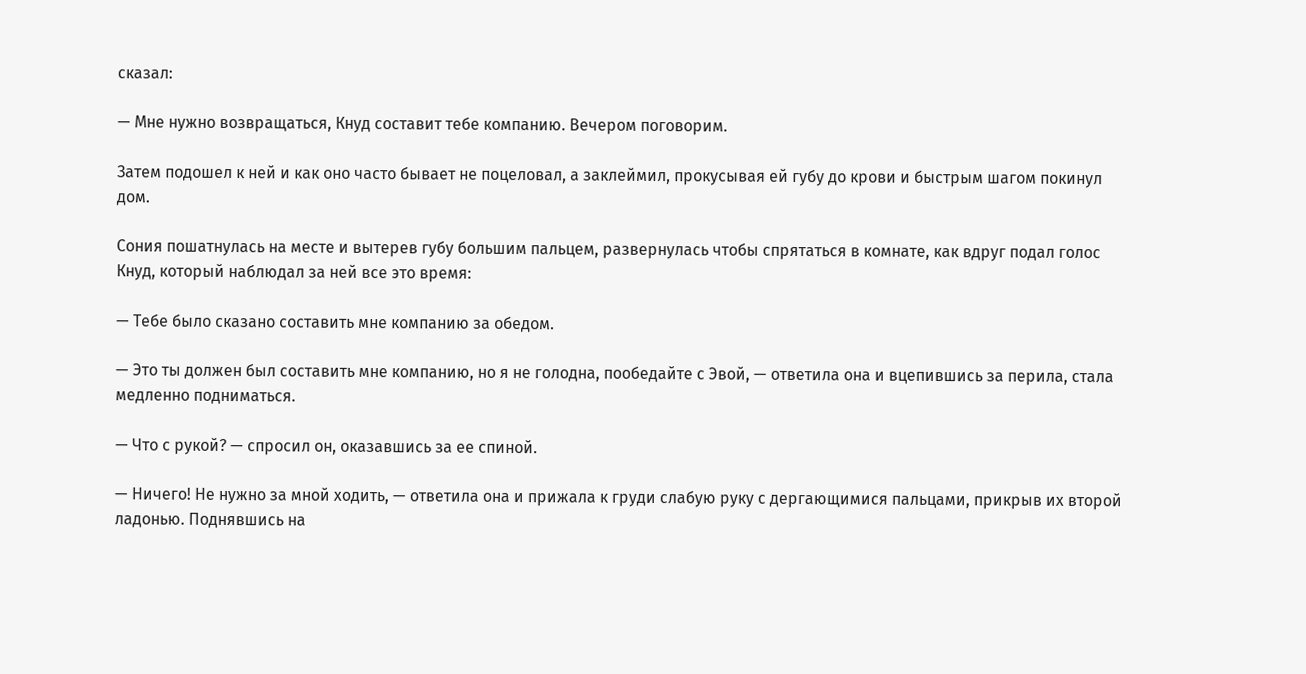сказал:

— Мне нужно возвращаться, Кнуд составит тебе компанию. Вечером поговорим.

Затем подошел к ней и как оно часто бывает не поцеловал, а заклеймил, прокусывая ей губу до крови и быстрым шагом покинул дом.

Сония пошатнулась на месте и вытерев губу большим пальцем, развернулась чтобы спрятаться в комнате, как вдруг подал голос Кнуд, который наблюдал за ней все это время:

— Тебе было сказано составить мне компанию за обедом.

— Это ты должен был составить мне компанию, но я не голодна, пообедайте с Эвой, — ответила она и вцепившись за перила, стала медленно подниматься.

— Что с рукой? — спросил он, оказавшись за ее спиной.

— Ничего! Не нужно за мной ходить, — ответила она и прижала к груди слабую руку с дергающимися пальцами, прикрыв их второй ладонью. Поднявшись на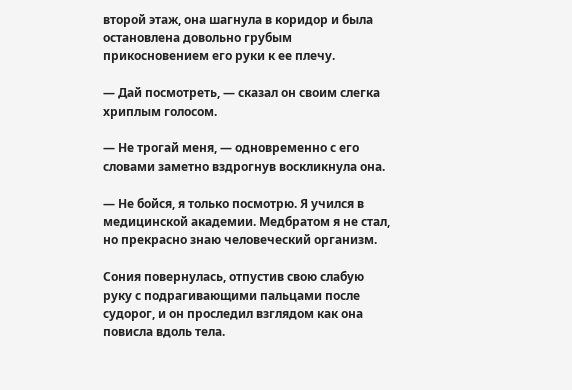второй этаж, она шагнула в коридор и была остановлена довольно грубым прикосновением его руки к ее плечу.

— Дай посмотреть, — сказал он своим слегка хриплым голосом.

— Не трогай меня, — одновременно с его словами заметно вздрогнув воскликнула она.

— Не бойся, я только посмотрю. Я учился в медицинской академии. Медбратом я не стал, но прекрасно знаю человеческий организм.

Сония повернулась, отпустив свою слабую руку с подрагивающими пальцами после судорог, и он проследил взглядом как она повисла вдоль тела.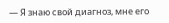— Я знаю свой диагноз, мне его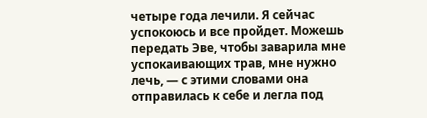четыре года лечили. Я сейчас успокоюсь и все пройдет. Можешь передать Эве, чтобы заварила мне успокаивающих трав, мне нужно лечь, — с этими словами она отправилась к себе и легла под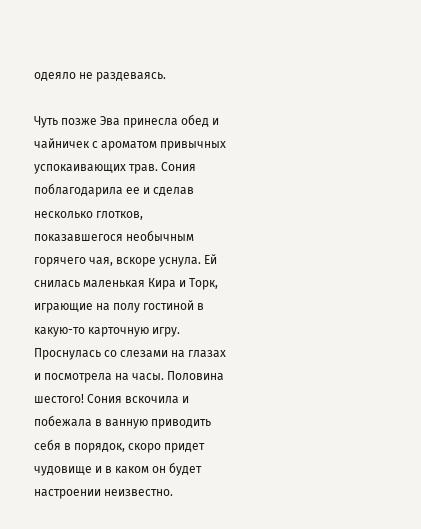одеяло не раздеваясь.

Чуть позже Эва принесла обед и чайничек с ароматом привычных успокаивающих трав. Сония поблагодарила ее и сделав несколько глотков, показавшегося необычным горячего чая, вскоре уснула. Ей снилась маленькая Кира и Торк, играющие на полу гостиной в какую-то карточную игру. Проснулась со слезами на глазах и посмотрела на часы. Половина шестого! Сония вскочила и побежала в ванную приводить себя в порядок, скоро придет чудовище и в каком он будет настроении неизвестно.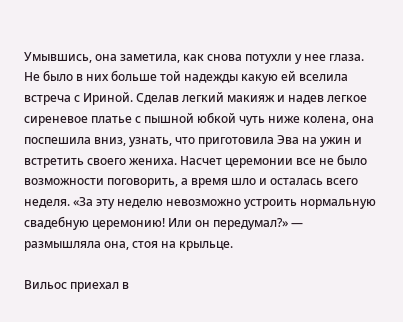Умывшись, она заметила, как снова потухли у нее глаза. Не было в них больше той надежды какую ей вселила встреча с Ириной. Сделав легкий макияж и надев легкое сиреневое платье с пышной юбкой чуть ниже колена, она поспешила вниз, узнать, что приготовила Эва на ужин и встретить своего жениха. Насчет церемонии все не было возможности поговорить, а время шло и осталась всего неделя. «За эту неделю невозможно устроить нормальную свадебную церемонию! Или он передумал?» — размышляла она, стоя на крыльце.

Вильос приехал в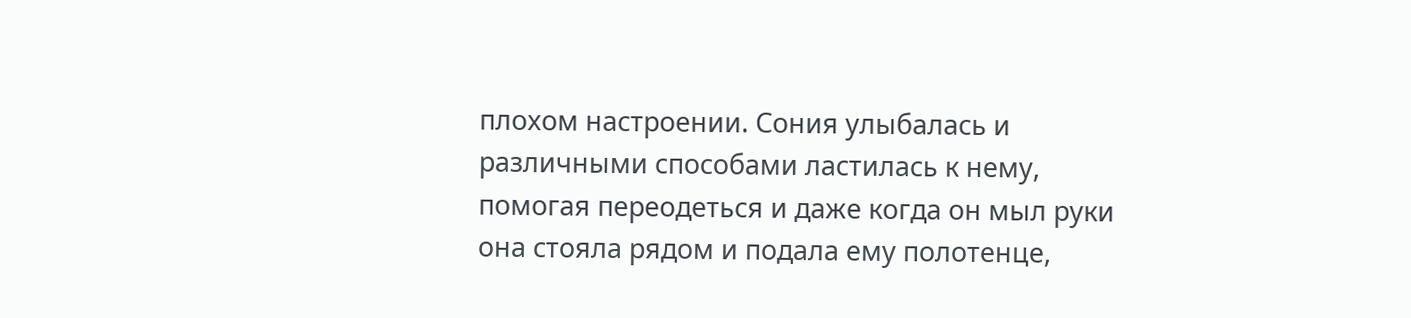плохом настроении. Сония улыбалась и различными способами ластилась к нему, помогая переодеться и даже когда он мыл руки она стояла рядом и подала ему полотенце,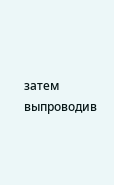затем выпроводив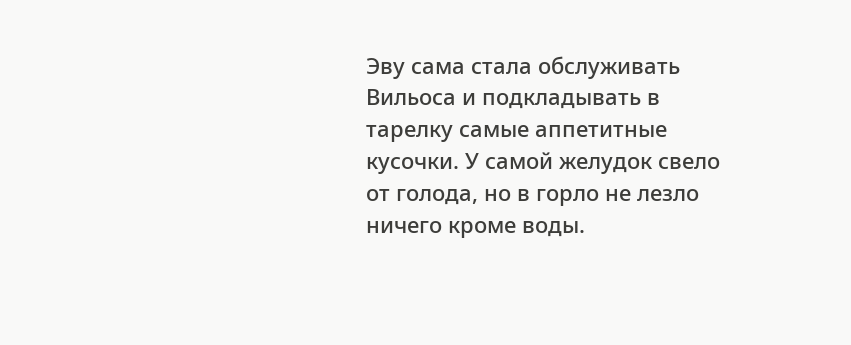Эву сама стала обслуживать Вильоса и подкладывать в тарелку самые аппетитные кусочки. У самой желудок свело от голода, но в горло не лезло ничего кроме воды.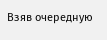Взяв очередную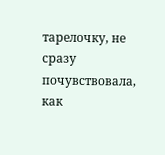тарелочку, не сразу почувствовала, как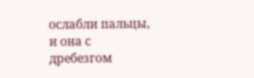ослабли пальцы, и она с дребезгом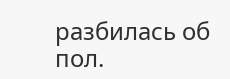разбилась об пол.